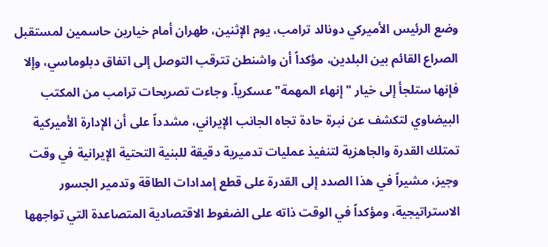وضع الرئيس الأميركي دونالد ترامب، يوم الإثنين، طهران أمام خيارين حاسمين لمستقبل الصراع القائم بين البلدين، مؤكداً أن واشنطن تترقب التوصل إلى اتفاق دبلوماسي، وإلا فإنها ستلجأ إلى خيار "إنهاء المهمة" عسكرياً. وجاءت تصريحات ترامب من المكتب البيضاوي لتكشف عن نبرة حادة تجاه الجانب الإيراني، مشدداً على أن الإدارة الأميركية تمتلك القدرة والجاهزية لتنفيذ عمليات تدميرية دقيقة للبنية التحتية الإيرانية في وقت وجيز، مشيراً في هذا الصدد إلى القدرة على قطع إمدادات الطاقة وتدمير الجسور الاستراتيجية، ومؤكداً في الوقت ذاته على الضغوط الاقتصادية المتصاعدة التي تواجهها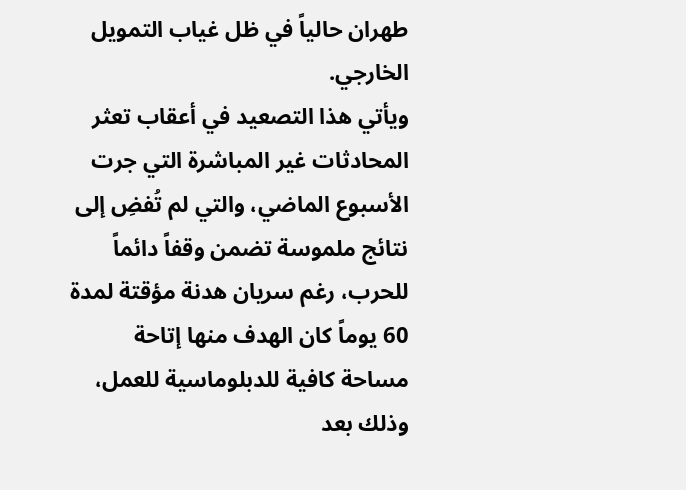طهران حالياً في ظل غياب التمويل الخارجي.
ويأتي هذا التصعيد في أعقاب تعثر المحادثات غير المباشرة التي جرت الأسبوع الماضي، والتي لم تُفضِ إلى نتائج ملموسة تضمن وقفاً دائماً للحرب، رغم سريان هدنة مؤقتة لمدة 60 يوماً كان الهدف منها إتاحة مساحة كافية للدبلوماسية للعمل، وذلك بعد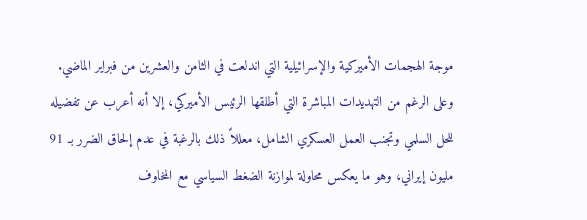موجة الهجمات الأميركية والإسرائيلية التي اندلعت في الثامن والعشرين من فبراير الماضي. وعلى الرغم من التهديدات المباشرة التي أطلقها الرئيس الأميركي، إلا أنه أعرب عن تفضيله للحل السلمي وتجنب العمل العسكري الشامل، معللاً ذلك بالرغبة في عدم إلحاق الضرر بـ 91 مليون إيراني، وهو ما يعكس محاولة لموازنة الضغط السياسي مع المخاوف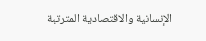الإنسانية والاقتصادية المترتبة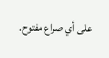على أي صراع مفتوح.